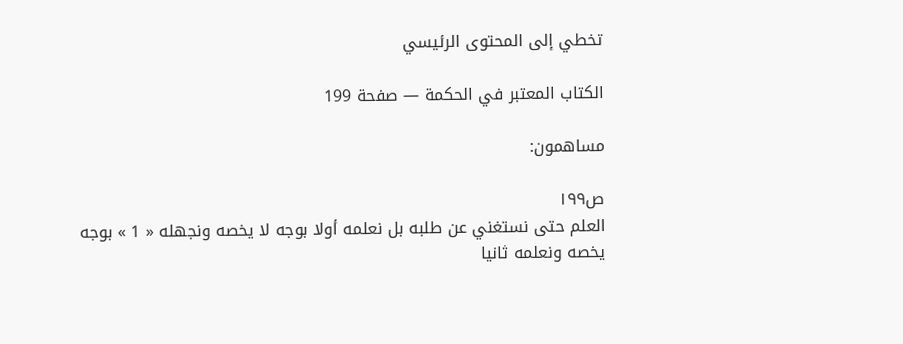تخطي إلى المحتوى الرئيسي

الكتاب المعتبر في الحكمة — صفحة 199

مساهمون:

ص١٩٩
العلم حتى نستغني عن طلبه بل نعلمه أولا بوجه لا يخصه ونجهله « 1 » بوجه يخصه ونعلمه ثانيا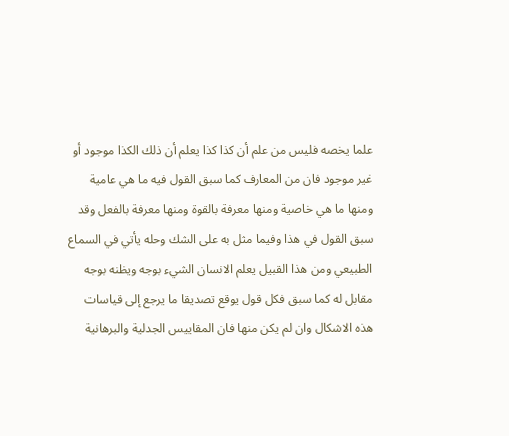علما يخصه فليس من علم أن كذا كذا يعلم أن ذلك الكذا موجود أو غير موجود فان من المعارف كما سبق القول فيه ما هي عامية ومنها ما هي خاصية ومنها معرفة بالقوة ومنها معرفة بالفعل وقد سبق القول في هذا وفيما مثل به على الشك وحله يأتي في السماع الطبيعي ومن هذا القبيل يعلم الانسان الشيء بوجه ويظنه بوجه مقابل له كما سبق فكل قول يوقع تصديقا ما يرجع إلى قياسات هذه الاشكال وان لم يكن منها فان المقاييس الجدلية والبرهانية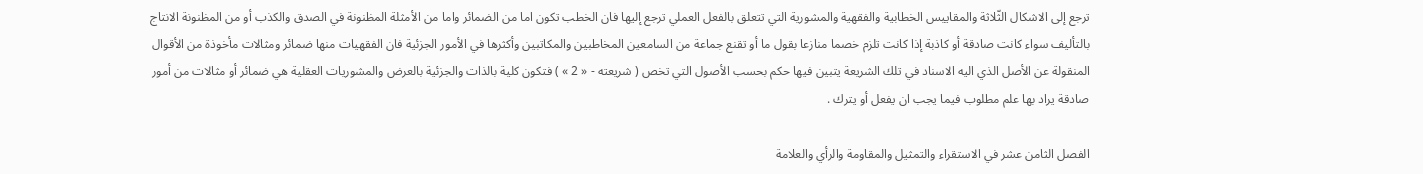ترجع إلى الاشكال الثّلاثة والمقاييس الخطابية والفقهية والمشورية التي تتعلق بالفعل العملي ترجع إليها فان الخطب تكون اما من الضمائر واما من الأمثلة المظنونة في الصدق والكذب أو من المظنونة الانتاج بالتأليف سواء كانت صادقة أو كاذبة إذا كانت تلزم خصما منازعا بقول ما أو تقنع جماعة من السامعين المخاطبين والمكاتبين وأكثرها في الأمور الجزئية فان الفقهيات منها ضمائر ومثالات مأخوذة من الأقوال المنقولة عن الأصل الذي اليه الاسناد في تلك الشريعة يتبين فيها حكم بحسب الأصول التي تخص ( شريعته - « 2 » ) فتكون كلية بالذات والجزئية بالعرض والمشوريات العقلية هي ضمائر أو مثالات من أمور صادقة يراد بها علم مطلوب فيما يجب ان يفعل أو يترك .

الفصل الثامن عشر في الاستقراء والتمثيل والمقاومة والرأي والعلامة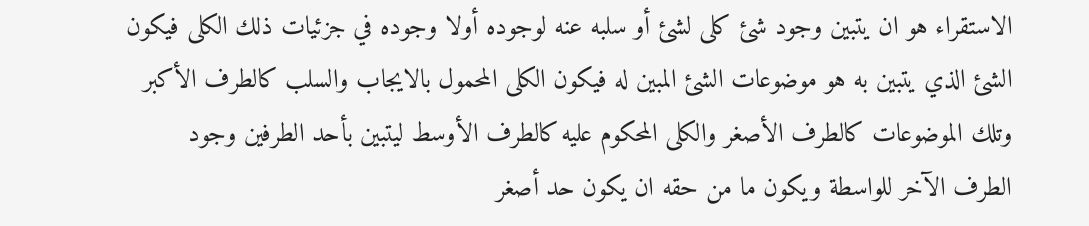الاستقراء هو ان يتبين وجود شئ كلى لشئ أو سلبه عنه لوجوده أولا وجوده في جزئيات ذلك الكلى فيكون الشئ الذي يتبين به هو موضوعات الشئ المبين له فيكون الكلى المحمول بالايجاب والسلب كالطرف الأكبر وتلك الموضوعات كالطرف الأصغر والكلى المحكوم عليه كالطرف الأوسط ليتبين بأحد الطرفين وجود الطرف الآخر للواسطة ويكون ما من حقه ان يكون حد أصغر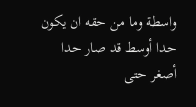واسطة وما من حقه ان يكون حدا أوسط قد صار حدا أصغر حتى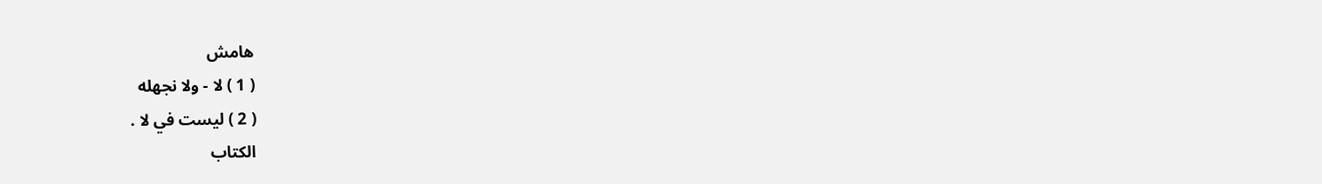هامش
( 1 ) لا - ولا نجهله
( 2 ) ليست في لا .
الكتاب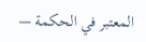المعتبر في الحكمة —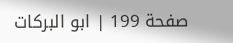صفحة 199 | ابو البركات